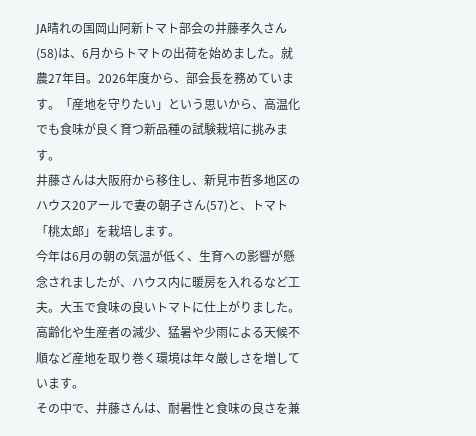JA晴れの国岡山阿新トマト部会の井藤孝久さん(58)は、6月からトマトの出荷を始めました。就農27年目。2026年度から、部会長を務めています。「産地を守りたい」という思いから、高温化でも食味が良く育つ新品種の試験栽培に挑みます。
井藤さんは大阪府から移住し、新見市哲多地区のハウス20アールで妻の朝子さん(57)と、トマト「桃太郎」を栽培します。
今年は6月の朝の気温が低く、生育への影響が懸念されましたが、ハウス内に暖房を入れるなど工夫。大玉で食味の良いトマトに仕上がりました。
高齢化や生産者の減少、猛暑や少雨による天候不順など産地を取り巻く環境は年々厳しさを増しています。
その中で、井藤さんは、耐暑性と食味の良さを兼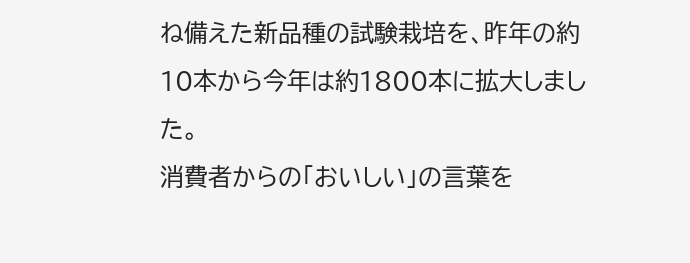ね備えた新品種の試験栽培を、昨年の約10本から今年は約1800本に拡大しました。
消費者からの「おいしい」の言葉を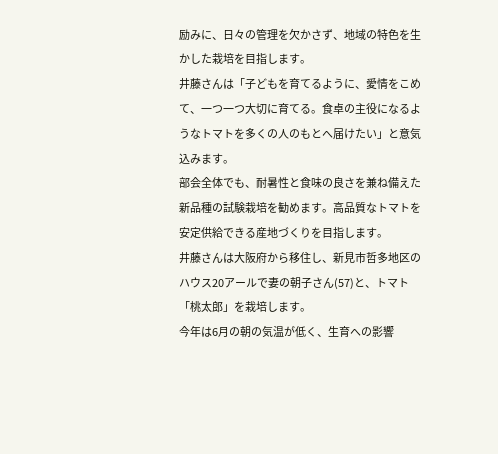励みに、日々の管理を欠かさず、地域の特色を生かした栽培を目指します。
井藤さんは「子どもを育てるように、愛情をこめて、一つ一つ大切に育てる。食卓の主役になるようなトマトを多くの人のもとへ届けたい」と意気込みます。
部会全体でも、耐暑性と食味の良さを兼ね備えた新品種の試験栽培を勧めます。高品質なトマトを安定供給できる産地づくりを目指します。
井藤さんは大阪府から移住し、新見市哲多地区のハウス20アールで妻の朝子さん(57)と、トマト「桃太郎」を栽培します。
今年は6月の朝の気温が低く、生育への影響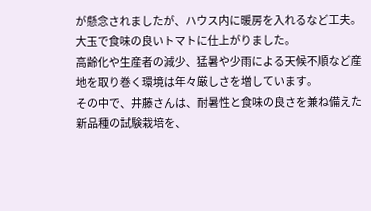が懸念されましたが、ハウス内に暖房を入れるなど工夫。大玉で食味の良いトマトに仕上がりました。
高齢化や生産者の減少、猛暑や少雨による天候不順など産地を取り巻く環境は年々厳しさを増しています。
その中で、井藤さんは、耐暑性と食味の良さを兼ね備えた新品種の試験栽培を、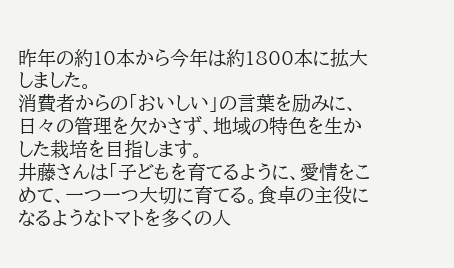昨年の約10本から今年は約1800本に拡大しました。
消費者からの「おいしい」の言葉を励みに、日々の管理を欠かさず、地域の特色を生かした栽培を目指します。
井藤さんは「子どもを育てるように、愛情をこめて、一つ一つ大切に育てる。食卓の主役になるようなトマトを多くの人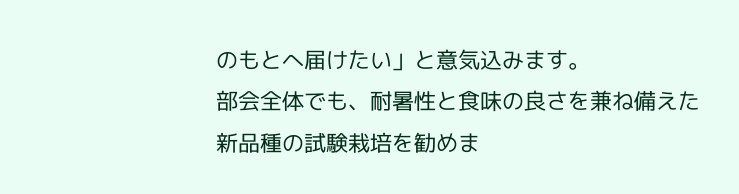のもとへ届けたい」と意気込みます。
部会全体でも、耐暑性と食味の良さを兼ね備えた新品種の試験栽培を勧めま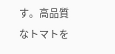す。高品質なトマトを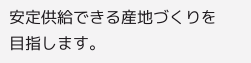安定供給できる産地づくりを目指します。